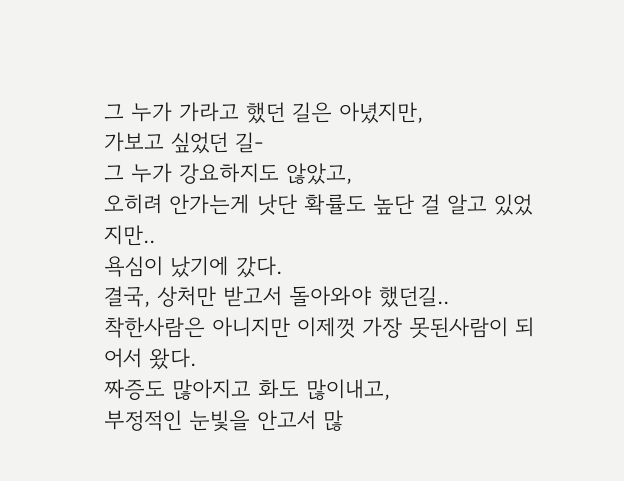그 누가 가라고 했던 길은 아녔지만,
가보고 싶었던 길-
그 누가 강요하지도 않았고,
오히려 안가는게 낫단 확률도 높단 걸 알고 있었지만..
욕심이 났기에 갔다.
결국, 상처만 받고서 돌아와야 했던길..
착한사람은 아니지만 이제껏 가장 못된사람이 되어서 왔다.
짜증도 많아지고 화도 많이내고,
부정적인 눈빛을 안고서 많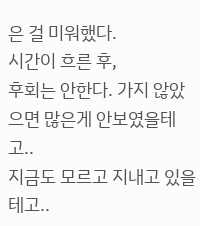은 걸 미워했다.
시간이 흐른 후,
후회는 안한다. 가지 않았으면 많은게 안보였을테고..
지금도 모르고 지내고 있을테고..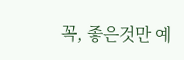꼭, 좋은것만 예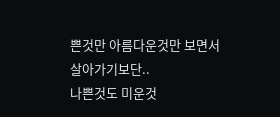쁜것만 아름다운것만 보면서
살아가기보단..
나쁜것도 미운것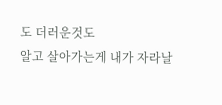도 더러운것도
알고 살아가는게 내가 자라날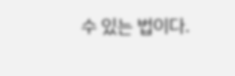수 있는 법이다.